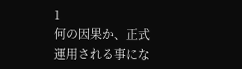1
何の因果か、正式運用される事にな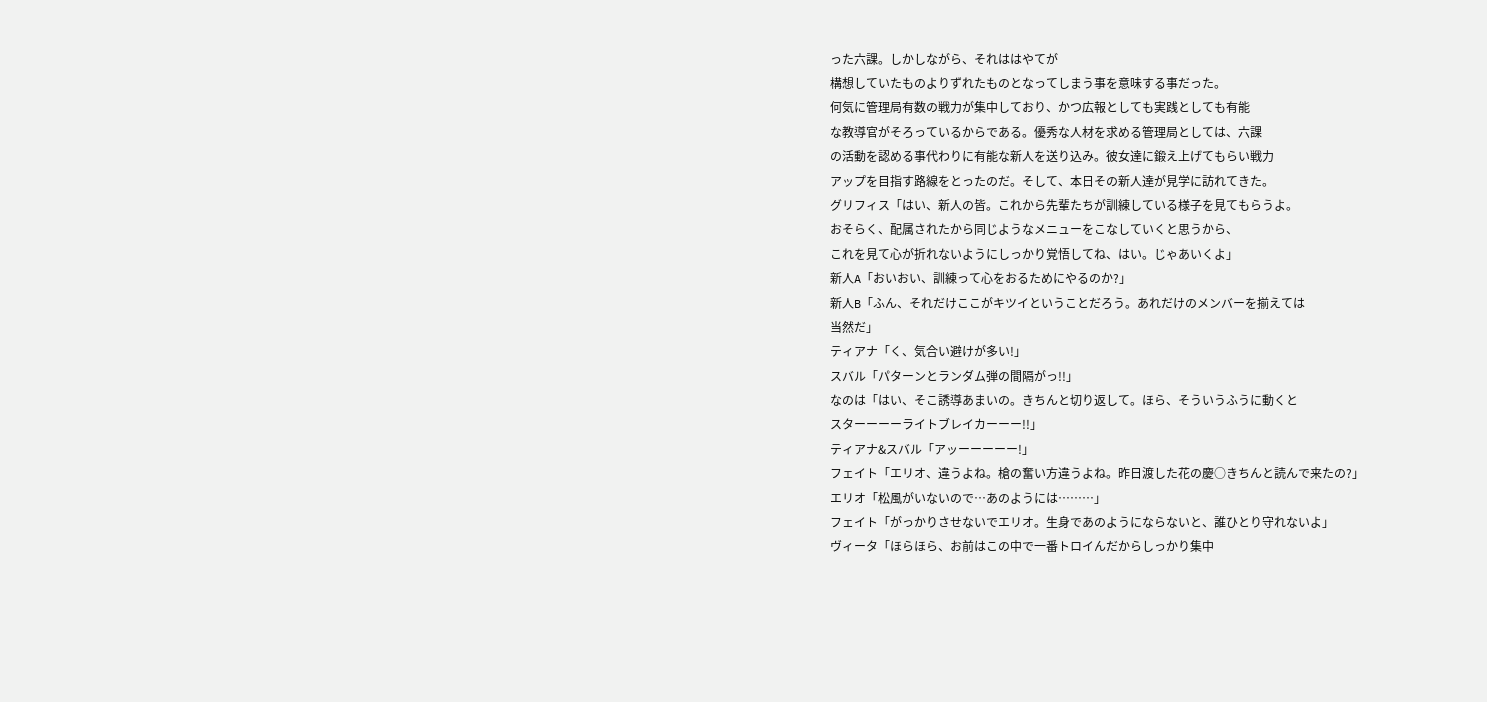った六課。しかしながら、それははやてが
構想していたものよりずれたものとなってしまう事を意味する事だった。
何気に管理局有数の戦力が集中しており、かつ広報としても実践としても有能
な教導官がそろっているからである。優秀な人材を求める管理局としては、六課
の活動を認める事代わりに有能な新人を送り込み。彼女達に鍛え上げてもらい戦力
アップを目指す路線をとったのだ。そして、本日その新人達が見学に訪れてきた。
グリフィス「はい、新人の皆。これから先輩たちが訓練している様子を見てもらうよ。
おそらく、配属されたから同じようなメニューをこなしていくと思うから、
これを見て心が折れないようにしっかり覚悟してね、はい。じゃあいくよ」
新人A「おいおい、訓練って心をおるためにやるのか?」
新人B「ふん、それだけここがキツイということだろう。あれだけのメンバーを揃えては
当然だ」
ティアナ「く、気合い避けが多い!」
スバル「パターンとランダム弾の間隔がっ!!」
なのは「はい、そこ誘導あまいの。きちんと切り返して。ほら、そういうふうに動くと
スターーーーライトブレイカーーー!!」
ティアナ&スバル「アッーーーーー!」
フェイト「エリオ、違うよね。槍の奮い方違うよね。昨日渡した花の慶○きちんと読んで来たの?」
エリオ「松風がいないので…あのようには………」
フェイト「がっかりさせないでエリオ。生身であのようにならないと、誰ひとり守れないよ」
ヴィータ「ほらほら、お前はこの中で一番トロイんだからしっかり集中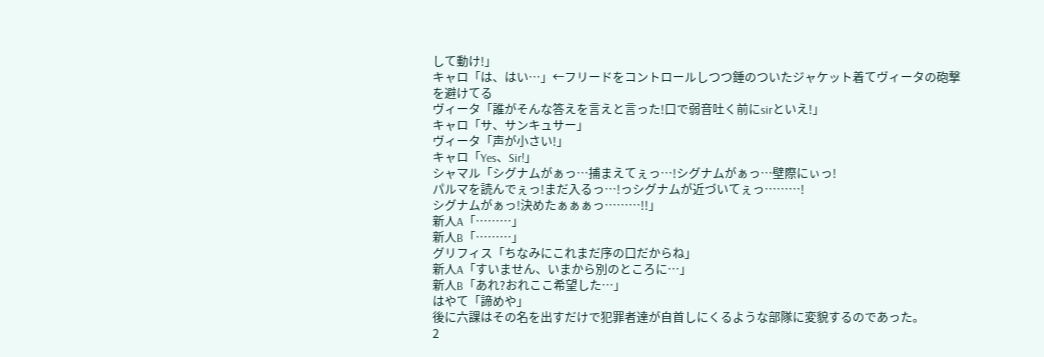して動け!」
キャロ「は、はい…」←フリードをコントロールしつつ錘のついたジャケット着てヴィータの砲撃を避けてる
ヴィータ「誰がそんな答えを言えと言った!口で弱音吐く前にsirといえ!」
キャロ「サ、サンキュサー」
ヴィータ「声が小さい!」
キャロ「Yes、Sir!」
シャマル「シグナムがぁっ…捕まえてぇっ…!シグナムがぁっ…壁際にぃっ!
パルマを読んでぇっ!まだ入るっ…!っシグナムが近づいてぇっ………!
シグナムがぁっ!決めたぁぁぁっ………!!」
新人A「………」
新人B「………」
グリフィス「ちなみにこれまだ序の口だからね」
新人A「すいません、いまから別のところに…」
新人B「あれ?おれここ希望した…」
はやて「諦めや」
後に六課はその名を出すだけで犯罪者達が自首しにくるような部隊に変貌するのであった。
2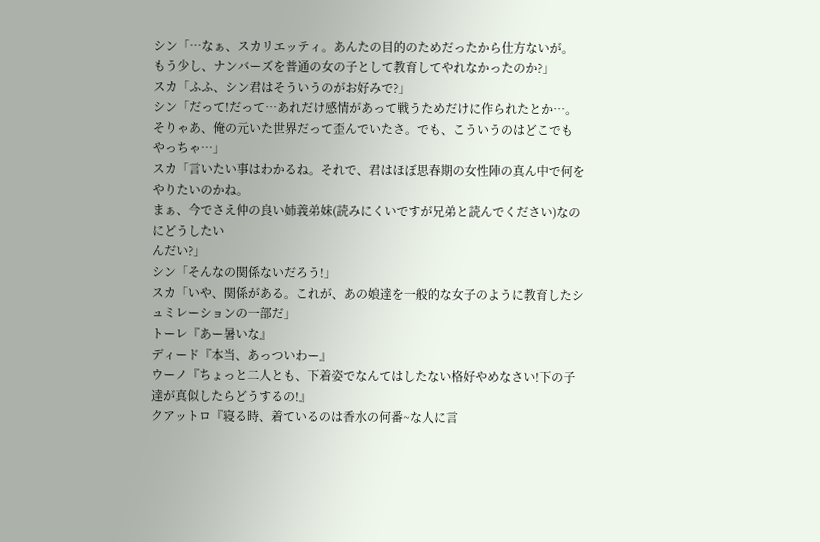シン「…なぁ、スカリエッティ。あんたの目的のためだったから仕方ないが。
もう少し、ナンバーズを普通の女の子として教育してやれなかったのか?」
スカ「ふふ、シン君はそういうのがお好みで?」
シン「だって!だって…あれだけ感情があって戦うためだけに作られたとか…。
そりゃあ、俺の元いた世界だって歪んでいたさ。でも、こういうのはどこでも
やっちゃ…」
スカ「言いたい事はわかるね。それで、君はほぼ思春期の女性陣の真ん中で何をやりたいのかね。
まぁ、今でさえ仲の良い姉義弟妹(読みにくいですが兄弟と読んでください)なのにどうしたい
んだい?」
シン「そんなの関係ないだろう!」
スカ「いや、関係がある。これが、あの娘達を一般的な女子のように教育したシュミレーションの一部だ」
トーレ『あー暑いな』
ディード『本当、あっついわー』
ウーノ『ちょっと二人とも、下着姿でなんてはしたない格好やめなさい!下の子達が真似したらどうするの!』
クアットロ『寝る時、着ているのは香水の何番~な人に言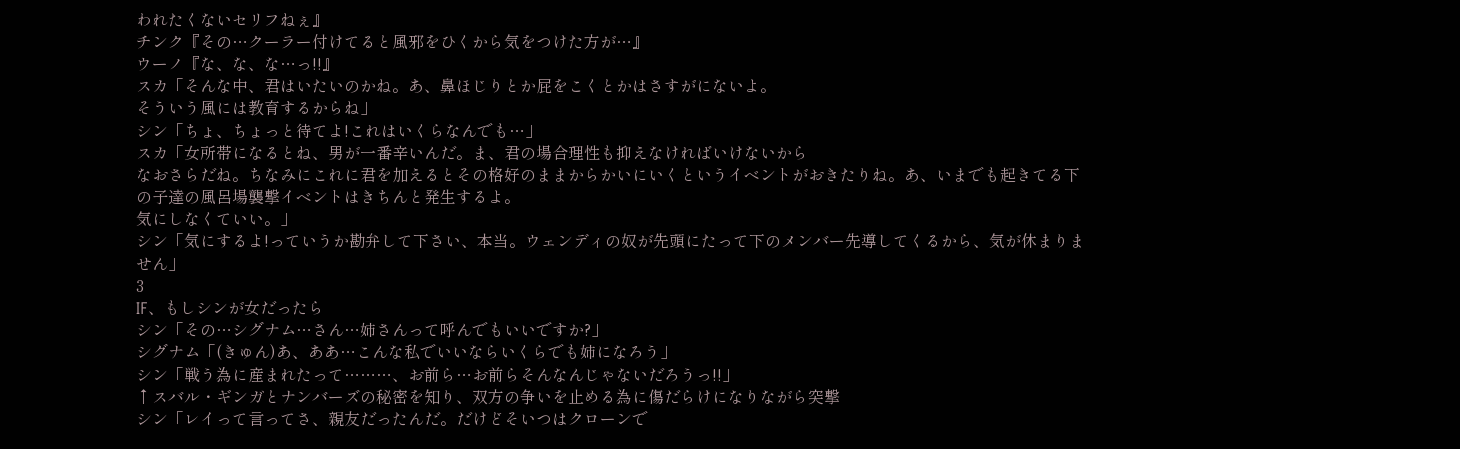われたくないセリフねぇ』
チンク『その…クーラー付けてると風邪をひくから気をつけた方が…』
ウーノ『な、な、な…っ!!』
スカ「そんな中、君はいたいのかね。あ、鼻ほじりとか屁をこくとかはさすがにないよ。
そういう風には教育するからね」
シン「ちょ、ちょっと待てよ!これはいくらなんでも…」
スカ「女所帯になるとね、男が一番辛いんだ。ま、君の場合理性も抑えなければいけないから
なおさらだね。ちなみにこれに君を加えるとその格好のままからかいにいくというイベントがおきたりね。あ、いまでも起きてる下の子達の風呂場襲撃イベントはきちんと発生するよ。
気にしなくていい。」
シン「気にするよ!っていうか勘弁して下さい、本当。ウェンディの奴が先頭にたって下のメンバー先導してくるから、気が休まりません」
3
IF、もしシンが女だったら
シン「その…シグナム…さん…姉さんって呼んでもいいですか?」
シグナム「(きゅん)あ、ああ…こんな私でいいならいくらでも姉になろう」
シン「戦う為に産まれたって………、お前ら…お前らそんなんじゃないだろうっ!!」
↑スバル・ギンガとナンバーズの秘密を知り、双方の争いを止める為に傷だらけになりながら突撃
シン「レイって言ってさ、親友だったんだ。だけどそいつはクローンで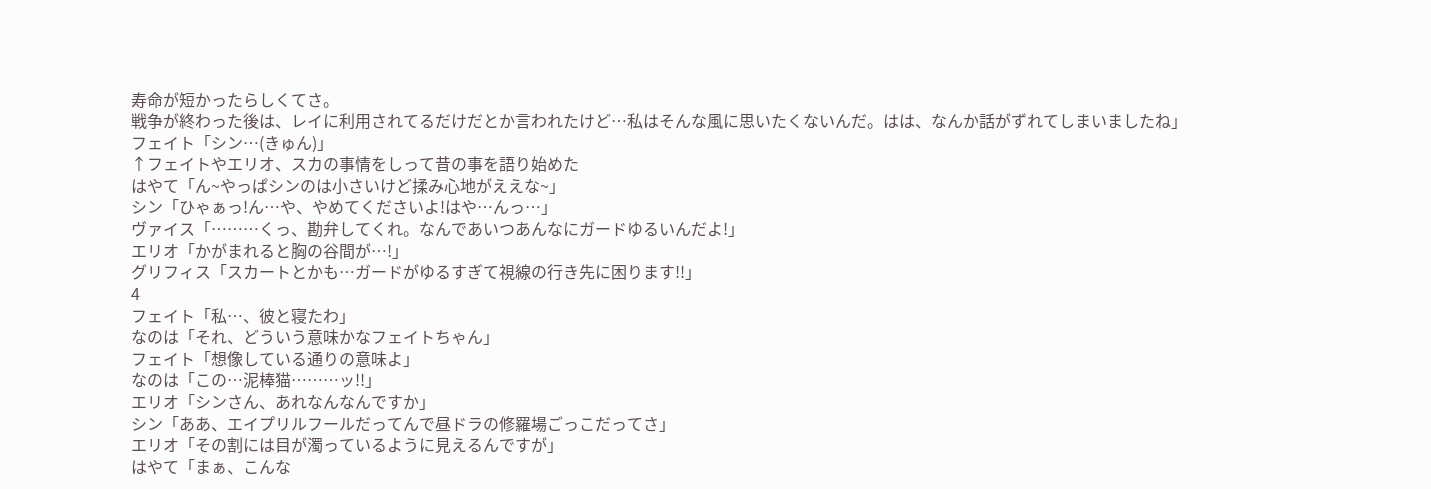寿命が短かったらしくてさ。
戦争が終わった後は、レイに利用されてるだけだとか言われたけど…私はそんな風に思いたくないんだ。はは、なんか話がずれてしまいましたね」
フェイト「シン…(きゅん)」
↑フェイトやエリオ、スカの事情をしって昔の事を語り始めた
はやて「ん~やっぱシンのは小さいけど揉み心地がええな~」
シン「ひゃぁっ!ん…や、やめてくださいよ!はや…んっ…」
ヴァイス「………くっ、勘弁してくれ。なんであいつあんなにガードゆるいんだよ!」
エリオ「かがまれると胸の谷間が…!」
グリフィス「スカートとかも…ガードがゆるすぎて視線の行き先に困ります!!」
4
フェイト「私…、彼と寝たわ」
なのは「それ、どういう意味かなフェイトちゃん」
フェイト「想像している通りの意味よ」
なのは「この…泥棒猫………ッ!!」
エリオ「シンさん、あれなんなんですか」
シン「ああ、エイプリルフールだってんで昼ドラの修羅場ごっこだってさ」
エリオ「その割には目が濁っているように見えるんですが」
はやて「まぁ、こんな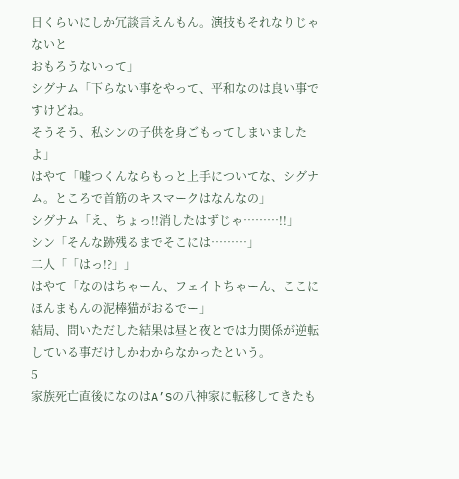日くらいにしか冗談言えんもん。演技もそれなりじゃないと
おもろうないって」
シグナム「下らない事をやって、平和なのは良い事ですけどね。
そうそう、私シンの子供を身ごもってしまいましたよ」
はやて「嘘つくんならもっと上手についてな、シグナム。ところで首筋のキスマークはなんなの」
シグナム「え、ちょっ!!消したはずじゃ………!!」
シン「そんな跡残るまでそこには………」
二人「「はっ!?」」
はやて「なのはちゃーん、フェイトちゃーん、ここにほんまもんの泥棒猫がおるでー」
結局、問いただした結果は昼と夜とでは力関係が逆転している事だけしかわからなかったという。
5
家族死亡直後になのはA’Sの八神家に転移してきたも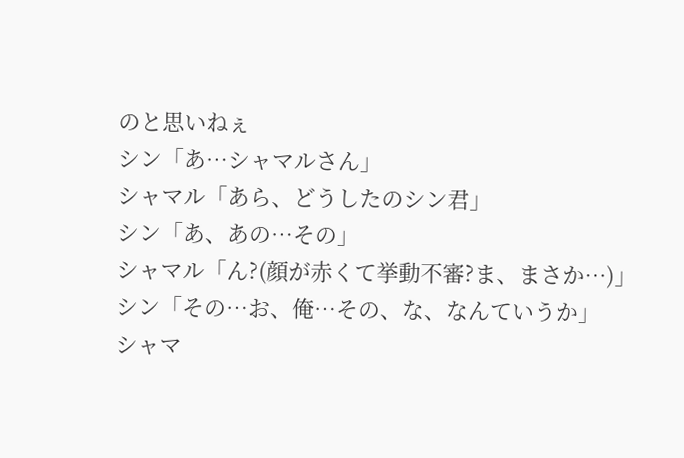のと思いねぇ
シン「あ…シャマルさん」
シャマル「あら、どうしたのシン君」
シン「あ、あの…その」
シャマル「ん?(顔が赤くて挙動不審?ま、まさか…)」
シン「その…お、俺…その、な、なんていうか」
シャマ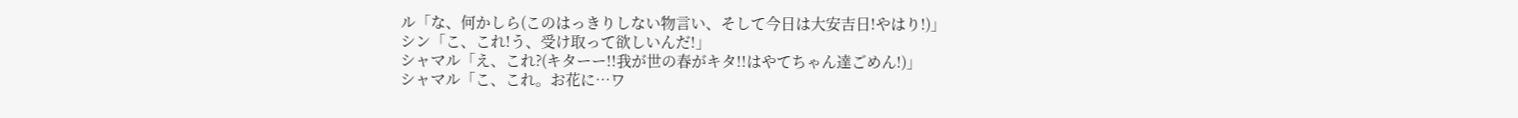ル「な、何かしら(このはっきりしない物言い、そして今日は大安吉日!やはり!)」
シン「こ、これ!う、受け取って欲しいんだ!」
シャマル「え、これ?(キターー!!我が世の春がキタ!!はやてちゃん達ごめん!)」
シャマル「こ、これ。お花に…ワ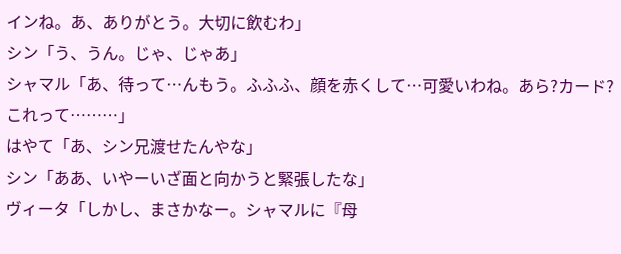インね。あ、ありがとう。大切に飲むわ」
シン「う、うん。じゃ、じゃあ」
シャマル「あ、待って…んもう。ふふふ、顔を赤くして…可愛いわね。あら?カード?
これって………」
はやて「あ、シン兄渡せたんやな」
シン「ああ、いやーいざ面と向かうと緊張したな」
ヴィータ「しかし、まさかなー。シャマルに『母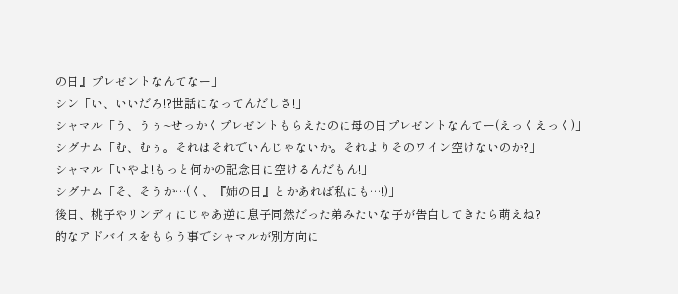の日』プレゼントなんてなー」
シン「い、いいだろ!?世話になってんだしさ!」
シャマル「う、うぅ~せっかくプレゼントもらえたのに母の日プレゼントなんてー(えっくえっく)」
シグナム「む、むぅ。それはそれでいんじゃないか。それよりそのワイン空けないのか?」
シャマル「いやよ!もっと何かの記念日に空けるんだもん!」
シグナム「そ、そうか…(く、『姉の日』とかあれば私にも…!)」
後日、桃子やリンディにじゃあ逆に息子同然だった弟みたいな子が告白してきたら萌えね?
的なアドバイスをもらう事でシャマルが別方向に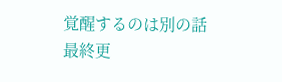覚醒するのは別の話
最終更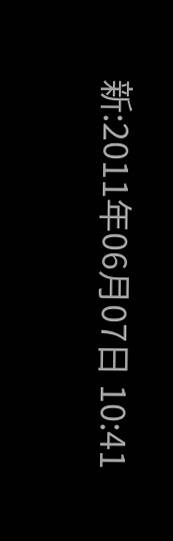新:2011年06月07日 10:41